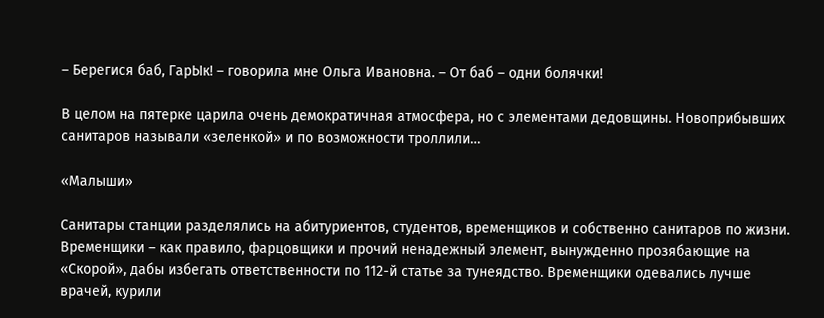– Берегися баб, ГарЫк! – говорила мне Ольга Ивановна. – От баб – одни болячки!

В целом на пятерке царила очень демократичная атмосфера, но с элементами дедовщины. Новоприбывших санитаров называли «зеленкой» и по возможности троллили…

«Малыши»

Санитары станции разделялись на абитуриентов, студентов, временщиков и собственно санитаров по жизни. Временщики – как правило, фарцовщики и прочий ненадежный элемент, вынужденно прозябающие на «Скорой», дабы избегать ответственности по 112-й статье за тунеядство. Временщики одевались лучше врачей, курили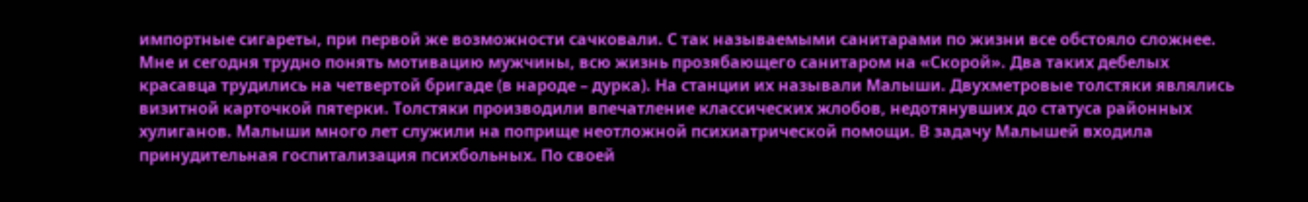импортные сигареты, при первой же возможности сачковали. С так называемыми санитарами по жизни все обстояло сложнее. Мне и сегодня трудно понять мотивацию мужчины, всю жизнь прозябающего санитаром на «Скорой». Два таких дебелых красавца трудились на четвертой бригаде (в народе – дурка). На станции их называли Малыши. Двухметровые толстяки являлись визитной карточкой пятерки. Толстяки производили впечатление классических жлобов, недотянувших до статуса районных хулиганов. Малыши много лет служили на поприще неотложной психиатрической помощи. В задачу Малышей входила принудительная госпитализация психбольных. По своей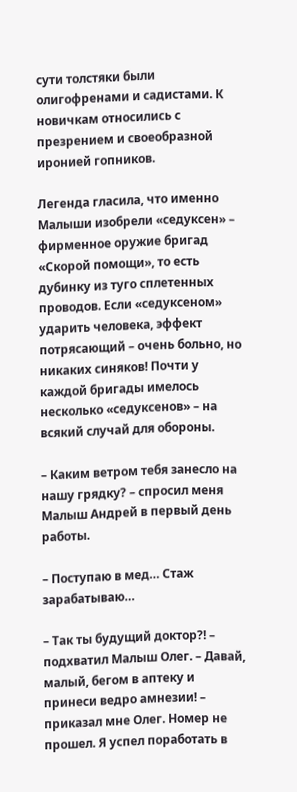сути толстяки были олигофренами и садистами. К новичкам относились с презрением и своеобразной иронией гопников.

Легенда гласила, что именно Малыши изобрели «седуксен» – фирменное оружие бригад «Скорой помощи», то есть дубинку из туго сплетенных проводов. Если «седуксеном» ударить человека, эффект потрясающий – очень больно, но никаких синяков! Почти у каждой бригады имелось несколько «седуксенов» – на всякий случай для обороны.

– Каким ветром тебя занесло на нашу грядку? – спросил меня Малыш Андрей в первый день работы.

– Поступаю в мед… Стаж зарабатываю…

– Так ты будущий доктор?! – подхватил Малыш Олег. – Давай, малый, бегом в аптеку и принеси ведро амнезии! – приказал мне Олег. Номер не прошел. Я успел поработать в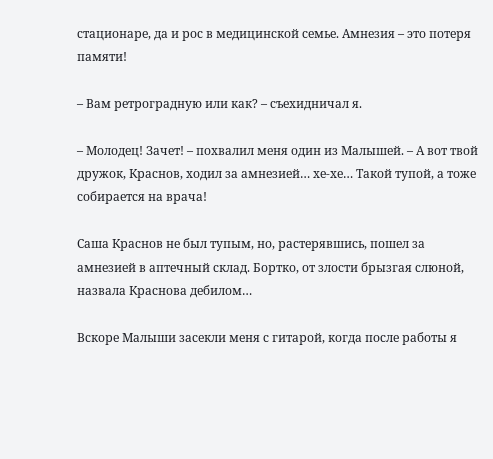стационаре, да и рос в медицинской семье. Амнезия – это потеря памяти!

– Вам ретроградную или как? – съехидничал я.

– Молодец! Зачет! – похвалил меня один из Малышей. – А вот твой дружок, Краснов, ходил за амнезией… хе-хе… Такой тупой, а тоже собирается на врача!

Саша Краснов не был тупым, но, растерявшись, пошел за амнезией в аптечный склад. Бортко, от злости брызгая слюной, назвала Краснова дебилом…

Вскоре Малыши засекли меня с гитарой, когда после работы я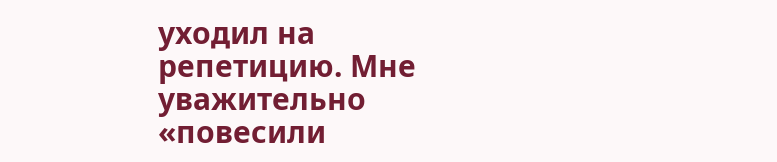уходил на репетицию. Мне уважительно «повесили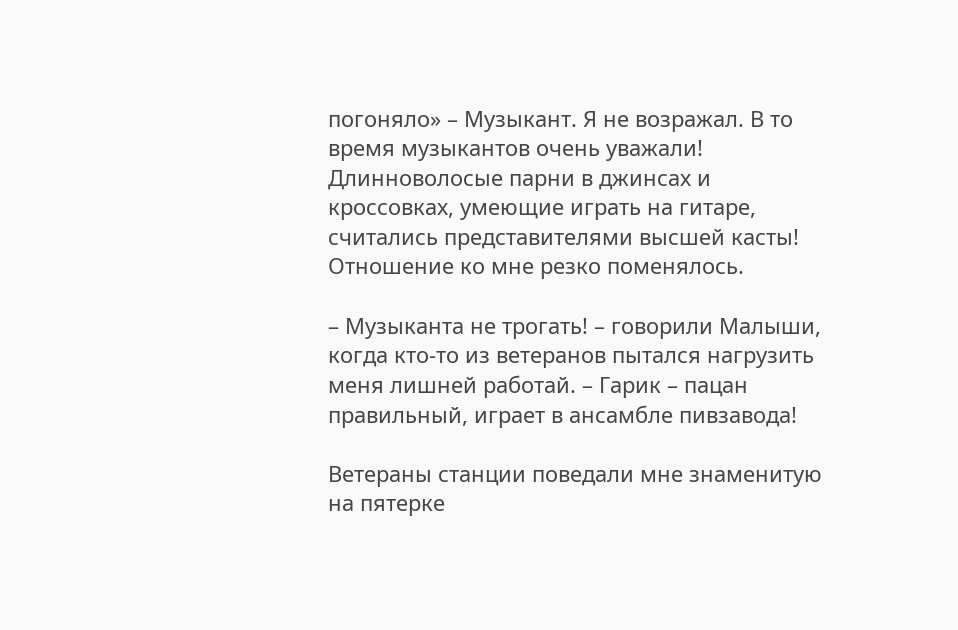погоняло» – Музыкант. Я не возражал. В то время музыкантов очень уважали! Длинноволосые парни в джинсах и кроссовках, умеющие играть на гитаре, считались представителями высшей касты! Отношение ко мне резко поменялось.

– Музыканта не трогать! – говорили Малыши, когда кто-то из ветеранов пытался нагрузить меня лишней работай. – Гарик – пацан правильный, играет в ансамбле пивзавода!

Ветераны станции поведали мне знаменитую на пятерке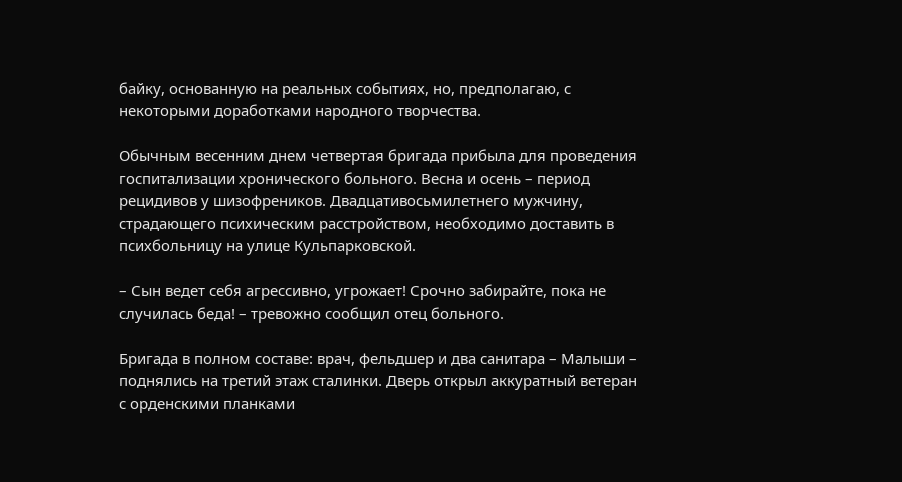байку, основанную на реальных событиях, но, предполагаю, с некоторыми доработками народного творчества.

Обычным весенним днем четвертая бригада прибыла для проведения госпитализации хронического больного. Весна и осень – период рецидивов у шизофреников. Двадцативосьмилетнего мужчину, страдающего психическим расстройством, необходимо доставить в психбольницу на улице Кульпарковской.

– Сын ведет себя агрессивно, угрожает! Срочно забирайте, пока не случилась беда! – тревожно сообщил отец больного.

Бригада в полном составе: врач, фельдшер и два санитара – Малыши – поднялись на третий этаж сталинки. Дверь открыл аккуратный ветеран с орденскими планками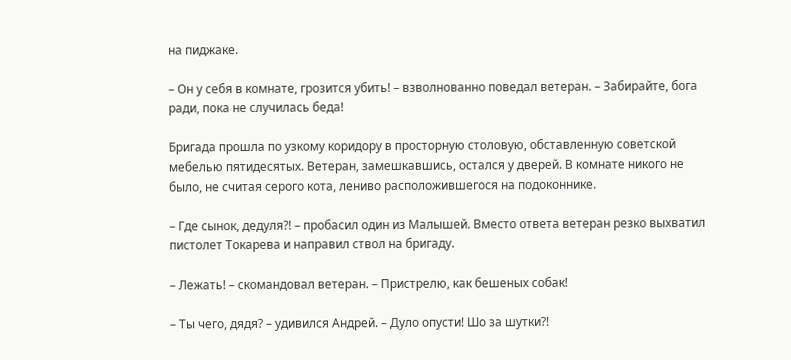на пиджаке.

– Он у себя в комнате, грозится убить! – взволнованно поведал ветеран. – Забирайте, бога ради, пока не случилась беда!

Бригада прошла по узкому коридору в просторную столовую, обставленную советской мебелью пятидесятых. Ветеран, замешкавшись, остался у дверей. В комнате никого не было, не считая серого кота, лениво расположившегося на подоконнике.

– Где сынок, дедуля?! – пробасил один из Малышей. Вместо ответа ветеран резко выхватил пистолет Токарева и направил ствол на бригаду.

– Лежать! – скомандовал ветеран. – Пристрелю, как бешеных собак!

– Ты чего, дядя? – удивился Андрей. – Дуло опусти! Шо за шутки?!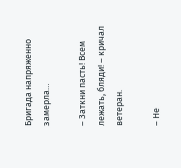Бригада напряженно замерла…

– Заткни пасть! Всем лежать, бляди! – кричал ветеран.

– Не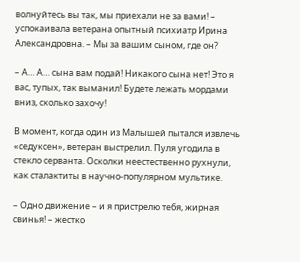волнуйтесь вы так, мы приехали не за вами! – успокаивала ветерана опытный психиатр Ирина Александровна. – Мы за вашим сыном, где он?

– А… А… сына вам подай! Никакого сына нет! Это я вас, тупых, так выманил! Будете лежать мордами вниз, сколько захочу!

В момент, когда один из Малышей пытался извлечь «седуксен», ветеран выстрелил. Пуля угодила в стекло серванта. Осколки неестественно рухнули, как сталактиты в научно-популярном мультике.

– Одно движение – и я пристрелю тебя, жирная свинья! – жестко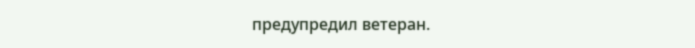предупредил ветеран.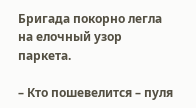Бригада покорно легла на елочный узор паркета.

– Кто пошевелится – пуля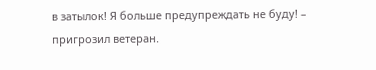в затылок! Я больше предупреждать не буду! – пригрозил ветеран.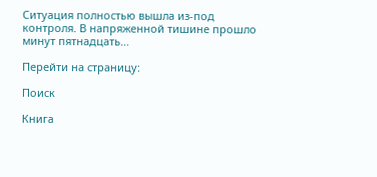Ситуация полностью вышла из-под контроля. В напряженной тишине прошло минут пятнадцать…

Перейти на страницу:

Поиск

Книга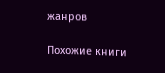жанров

Похожие книги